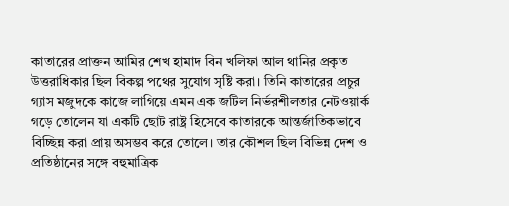কাতারের প্রাক্তন আমির শেখ হামাদ বিন খলিফা আল থানির প্রকৃত উত্তরাধিকার ছিল বিকল্প পথের সুযোগ সৃষ্টি করা। তিনি কাতারের প্রচুর গ্যাস মজুদকে কাজে লাগিয়ে এমন এক জটিল নির্ভরশীলতার নেটওয়ার্ক গড়ে তোলেন যা একটি ছোট রাষ্ট্র হিসেবে কাতারকে আন্তর্জাতিকভাবে বিচ্ছিন্ন করা প্রায় অসম্ভব করে তোলে। তার কৌশল ছিল বিভিন্ন দেশ ও প্রতিষ্ঠানের সঙ্গে বহুমাত্রিক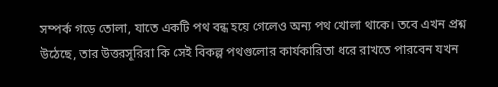সম্পর্ক গড়ে তোলা, যাতে একটি পথ বন্ধ হয়ে গেলেও অন্য পথ খোলা থাকে। তবে এখন প্রশ্ন উঠেছে, তার উত্তরসূরিরা কি সেই বিকল্প পথগুলোর কার্যকারিতা ধরে রাখতে পারবেন যখন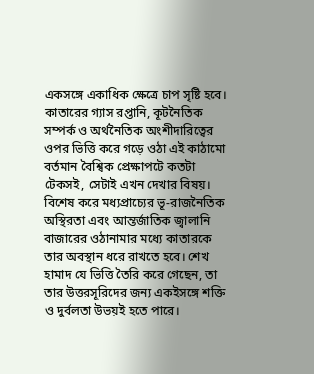একসঙ্গে একাধিক ক্ষেত্রে চাপ সৃষ্টি হবে। কাতারের গ্যাস রপ্তানি, কূটনৈতিক সম্পর্ক ও অর্থনৈতিক অংশীদারিত্বের ওপর ভিত্তি করে গড়ে ওঠা এই কাঠামো বর্তমান বৈশ্বিক প্রেক্ষাপটে কতটা টেকসই, সেটাই এখন দেখার বিষয়। বিশেষ করে মধ্যপ্রাচ্যের ভূ-রাজনৈতিক অস্থিরতা এবং আন্তর্জাতিক জ্বালানি বাজারের ওঠানামার মধ্যে কাতারকে তার অবস্থান ধরে রাখতে হবে। শেখ হামাদ যে ভিত্তি তৈরি করে গেছেন, তা তার উত্তরসূরিদের জন্য একইসঙ্গে শক্তি ও দুর্বলতা উভয়ই হতে পারে।